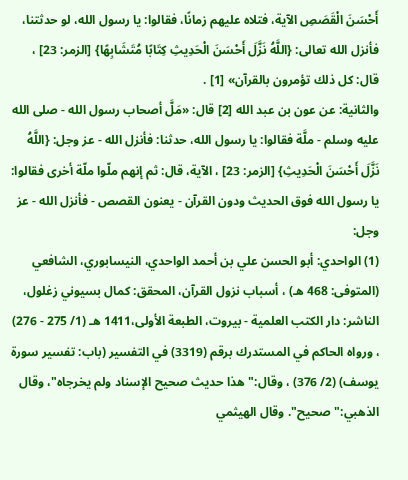أَحْسَنَ الْقَصَصِ الآية، فتلاه عليهم زمانًا، فقالوا: يا رسول الله، لو حدثتنا، فأنزل الله تعالى: {اللَّهُ نَزَّلَ أَحْسَنَ الْحَدِيثِ كِتَابًا مُتَشَابِهًا} [الزمر: 23] ، قال: كل ذلك تؤمرون بالقرآن» [1] .
والثانية: عن عون بن عبد الله [2] قال: «مَلَّ أصحاب رسول الله - صلى الله عليه وسلم - ملَّة فقالوا: يا رسول الله، حدثنا: فأنزل الله - عز وجل: {اللَّهُ نَزَّلَ أَحْسَنَ الْحَدِيثِ} [الزمر: 23] ، الآية، قال: ثم إنهم ملّوا ملّة أخرى فقالوا: يا رسول الله فوق الحديث ودون القرآن - يعنون القصص - فأنزل الله - عز وجل:
(1) الواحدي: أبو الحسن علي بن أحمد الواحدي، النيسابوري، الشافعي (المتوفى: 468 هـ) ، أسباب نزول القرآن، المحقق: كمال بسيوني زغلول، الناشر: دار الكتب العلمية - بيروت، الطبعة الأولى،1411 هـ (1/ 275 - 276) ، ورواه الحاكم في المستدرك برقم (3319) في التفسير (باب: تفسير سورة يوسف) (2/ 376) ، وقال:"هذا حديث صحيح الإسناد ولم يخرجاه"، وقال الذهبي:"صحيح". وقال الهيثمي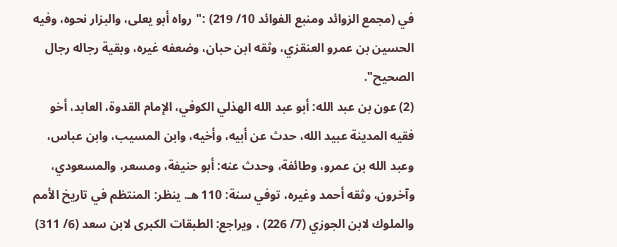في (مجمع الزوائد ومنبع الفوائد 10/ 219) :"رواه أبو يعلى، والبزار نحوه، وفيه الحسين بن عمرو العنقزي، وثقه ابن حبان، وضعفه غيره، وبقية رجاله رجال الصحيح".
(2) عون بن عبد الله: أبو عبد الله الهذلي الكوفي، الإمام القدوة، العابد، أخو فقيه المدينة عبيد الله، حدث عن أبيه، وأخيه، وابن المسيب، وابن عباس، وعبد الله بن عمرو، وطائفة، وحدث عنه: أبو حنيفة، ومسعر، والمسعودي، وآخرون، وثقه أحمد وغيره، توفي سنة: 110 هـ. ينظر: المنتظم في تاريخ الأمم والملوك لابن الجوزي (7/ 226) ، ويراجع: الطبقات الكبرى لابن سعد (6/ 311)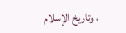، وتاريخ الإسلام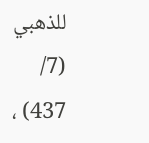للذهبي (7/ 437) ،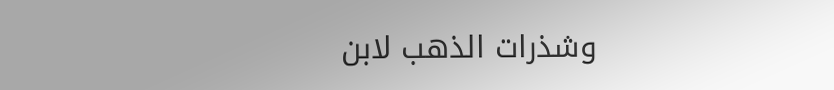وشذرات الذهب لابن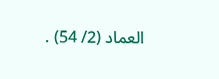العماد (2/ 54) .